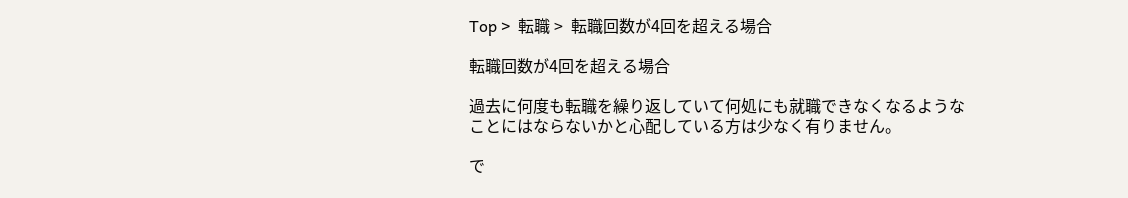Top >  転職 >  転職回数が4回を超える場合

転職回数が4回を超える場合

過去に何度も転職を繰り返していて何処にも就職できなくなるような
ことにはならないかと心配している方は少なく有りません。

で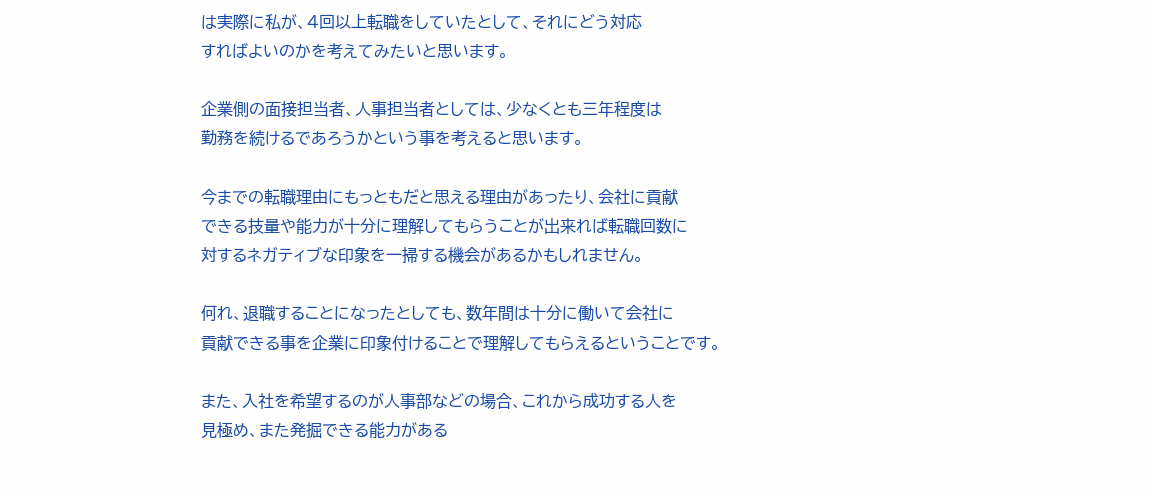は実際に私が、4回以上転職をしていたとして、それにどう対応
すればよいのかを考えてみたいと思います。

企業側の面接担当者、人事担当者としては、少なくとも三年程度は
勤務を続けるであろうかという事を考えると思います。

今までの転職理由にもっともだと思える理由があったり、会社に貢献
できる技量や能力が十分に理解してもらうことが出来れば転職回数に
対するネガティブな印象を一掃する機会があるかもしれません。

何れ、退職することになったとしても、数年間は十分に働いて会社に
貢献できる事を企業に印象付けることで理解してもらえるということです。

また、入社を希望するのが人事部などの場合、これから成功する人を
見極め、また発掘できる能力がある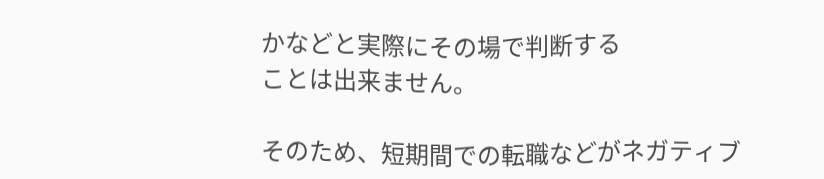かなどと実際にその場で判断する
ことは出来ません。

そのため、短期間での転職などがネガティブ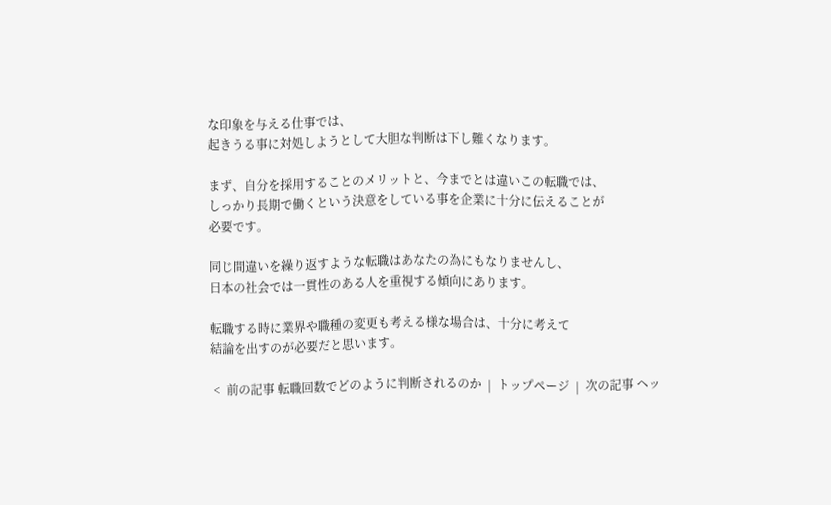な印象を与える仕事では、
起きうる事に対処しようとして大胆な判断は下し難くなります。

まず、自分を採用することのメリットと、今までとは違いこの転職では、
しっかり長期で働くという決意をしている事を企業に十分に伝えることが
必要です。

同じ間違いを繰り返すような転職はあなたの為にもなりませんし、
日本の社会では一貫性のある人を重視する傾向にあります。

転職する時に業界や職種の変更も考える様な場合は、十分に考えて
結論を出すのが必要だと思います。

 <  前の記事 転職回数でどのように判断されるのか  |  トップページ  |  次の記事 ヘッ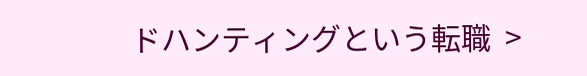ドハンティングという転職  >